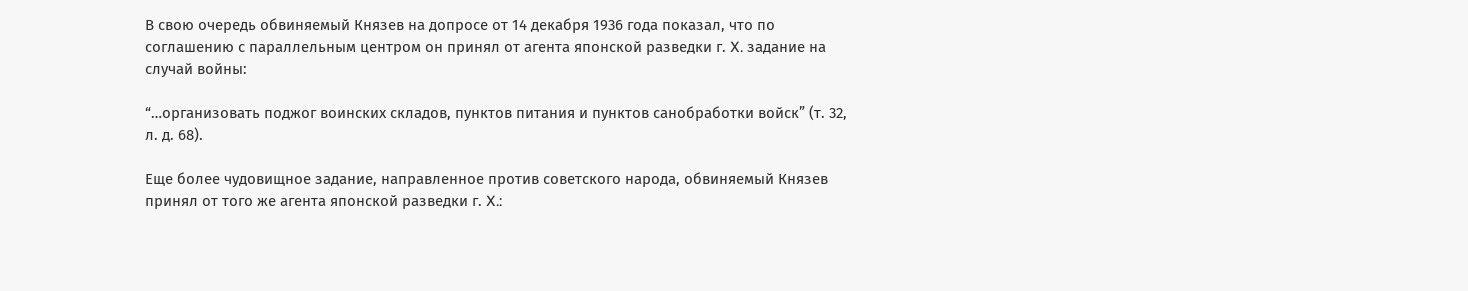В свою очередь обвиняемый Князев на допросе от 14 декабря 1936 года показал, что по соглашению с параллельным центром он принял от агента японской разведки г. X. задание на случай войны:

“…организовать поджог воинских складов, пунктов питания и пунктов санобработки войск” (т. 32, л. д. 68).

Еще более чудовищное задание, направленное против советского народа, обвиняемый Князев принял от того же агента японской разведки г. X.: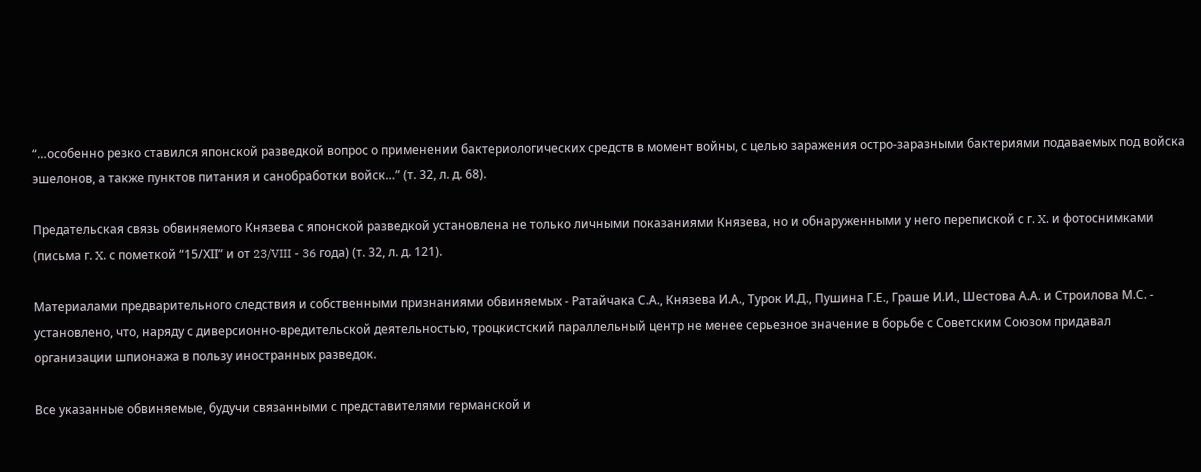“…особенно резко ставился японской разведкой вопрос о применении бактериологических средств в момент войны, с целью заражения остро-заразными бактериями подаваемых под войска эшелонов, а также пунктов питания и санобработки войск…” (т. 32, л. д. 68).

Предательская связь обвиняемого Князева с японской разведкой установлена не только личными показаниями Князева, но и обнаруженными у него перепиской с г. X. и фотоснимками (письма г. X. с пометкой “15/ХII” и от 23/VIII - 36 года) (т. 32, л. д. 121).

Материалами предварительного следствия и собственными признаниями обвиняемых - Ратайчака С.А., Князева И.А., Турок И.Д., Пушина Г.Е., Граше И.И., Шестова А.А. и Строилова М.С. - установлено, что, наряду с диверсионно-вредительской деятельностью, троцкистский параллельный центр не менее серьезное значение в борьбе с Советским Союзом придавал организации шпионажа в пользу иностранных разведок.

Все указанные обвиняемые, будучи связанными с представителями германской и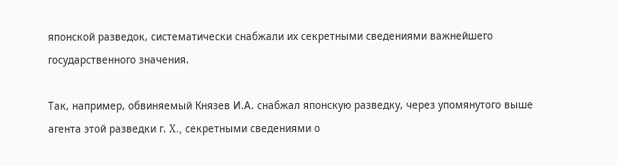японской разведок, систематически снабжали их секретными сведениями важнейшего государственного значения.

Так, например, обвиняемый Князев И.А. снабжал японскую разведку, через упомянутого выше агента этой разведки г. X., секретными сведениями о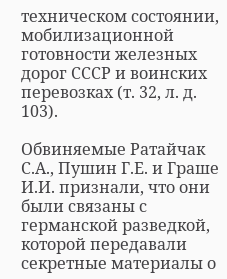техническом состоянии, мобилизационной готовности железных дорог СССР и воинских перевозках (т. 32, л. д. 103).

Обвиняемые Ратайчак С.А., Пушин Г.Е. и Граше И.И. признали, что они были связаны с германской разведкой, которой передавали секретные материалы о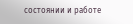состоянии и работе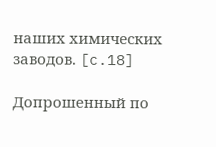наших химических заводов. [c.18]

Допрошенный по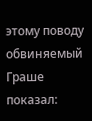этому поводу обвиняемый Граше показал: